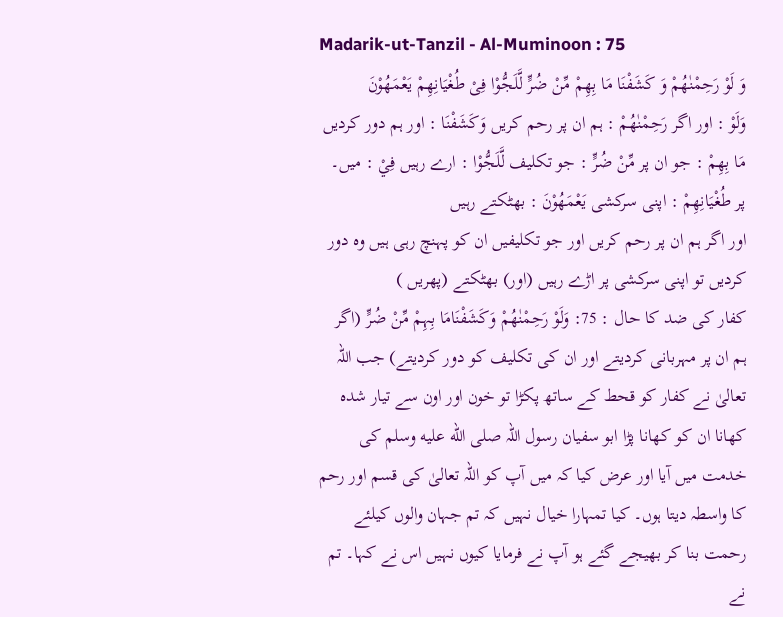Madarik-ut-Tanzil - Al-Muminoon : 75
وَ لَوْ رَحِمْنٰهُمْ وَ كَشَفْنَا مَا بِهِمْ مِّنْ ضُرٍّ لَّلَجُّوْا فِیْ طُغْیَانِهِمْ یَعْمَهُوْنَ
وَلَوْ : اور اگر رَحِمْنٰهُمْ : ہم ان پر رحم کریں وَكَشَفْنَا : اور ہم دور کردیں مَا بِهِمْ : جو ان پر مِّنْ ضُرٍّ : جو تکلیف لَّلَجُّوْا : ارے رہیں فِيْ : میں۔ پر طُغْيَانِهِمْ : اپنی سرکشی يَعْمَهُوْنَ : بھٹکتے رہیں
اور اگر ہم ان پر رحم کریں اور جو تکلیفیں ان کو پہنچ رہی ہیں وہ دور کردیں تو اپنی سرکشی پر اڑے رہیں (اور) بھٹکتے (پھریں )
کفار کی ضد کا حال : 75: وَلَوْ رَحِمْنٰھُمْ وَکَشَفْنَامَا بِہِمْ مِّنْ ضُرٍّ (اگر ہم ان پر مہربانی کردیتے اور ان کی تکلیف کو دور کردیتے) جب اللہ تعالیٰ نے کفار کو قحط کے ساتھ پکڑا تو خون اور اون سے تیار شدہ کھانا ان کو کھانا پڑا ابو سفیان رسول اللہ صلى الله عليه وسلم کی خدمت میں آیا اور عرض کیا کہ میں آپ کو اللہ تعالیٰ کی قسم اور رحم کا واسطہ دیتا ہوں۔ کیا تمہارا خیال نہیں کہ تم جہان والوں کیلئے رحمت بنا کر بھیجے گئے ہو آپ نے فرمایا کیوں نہیں اس نے کہا۔ تم نے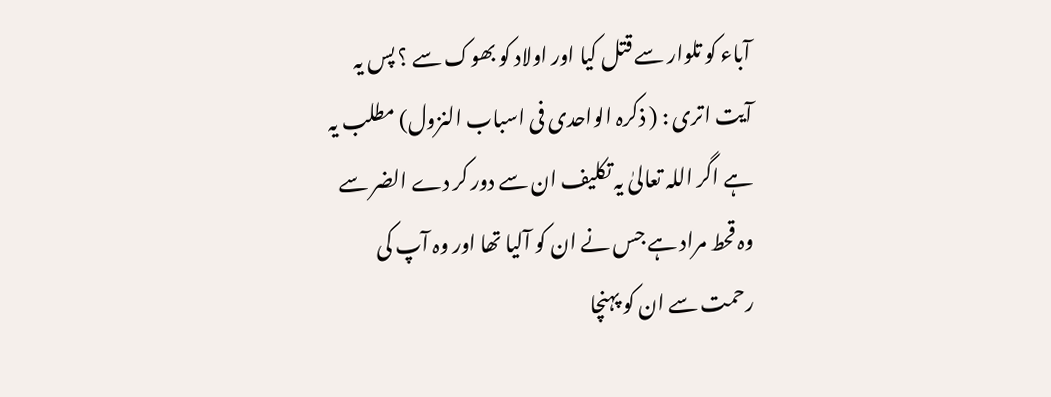آباء کو تلوار سے قتل کیا اور اولاد کو بھوک سے ؟ پس یہ آیت اتری : ( ذکرہ الواحدی فی اسباب النزول) مطلب یہ ہے اگر اللہ تعالیٰ یہ تکلیف ان سے دور کر دے الضر سے وہ قحط مراد ہے جس نے ان کو آلیا تھا اور وہ آپ کی رحمت سے ان کو پہنچا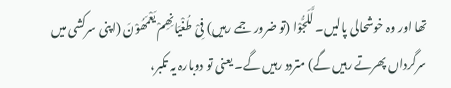تھا اور وہ خوشحالی پالیں۔ لَّلَجُّوْا (تو ضرور جمے رہیں) فِیْ طُغْیَانِھِمْ یَعْمَھُوْنَ (اپنی سرکشی میں سرگرداں پھرتے رہیں گے) متردد رہیں گے۔ یعنی تو دوبارہ یہ تکبر،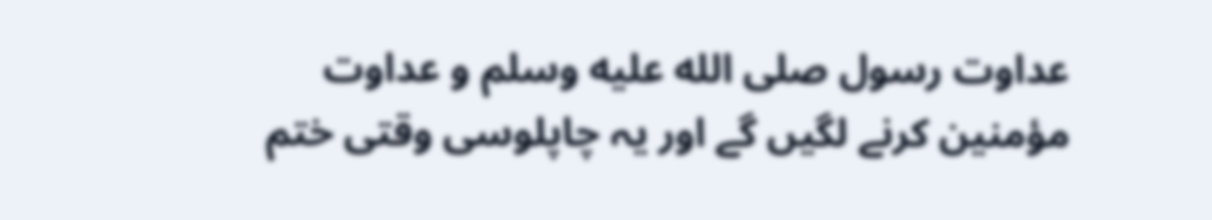عداوت رسول صلى الله عليه وسلم و عداوت مؤمنین کرنے لگیں گے اور یہ چاپلوسی وقتی ختم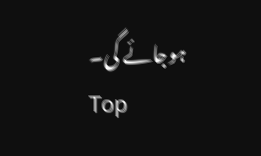ہوجائے گی۔
Top